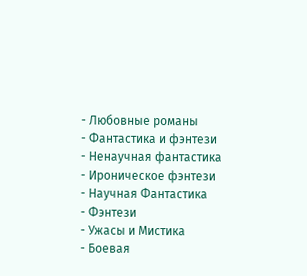- Любовные романы
- Фантастика и фэнтези
- Ненаучная фантастика
- Ироническое фэнтези
- Научная Фантастика
- Фэнтези
- Ужасы и Мистика
- Боевая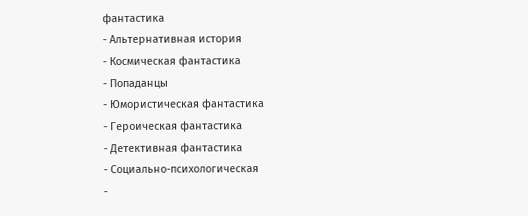фантастика
- Альтернативная история
- Космическая фантастика
- Попаданцы
- Юмористическая фантастика
- Героическая фантастика
- Детективная фантастика
- Социально-психологическая
-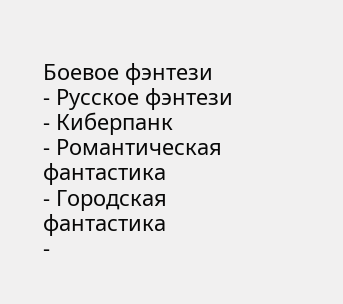Боевое фэнтези
- Русское фэнтези
- Киберпанк
- Романтическая фантастика
- Городская фантастика
-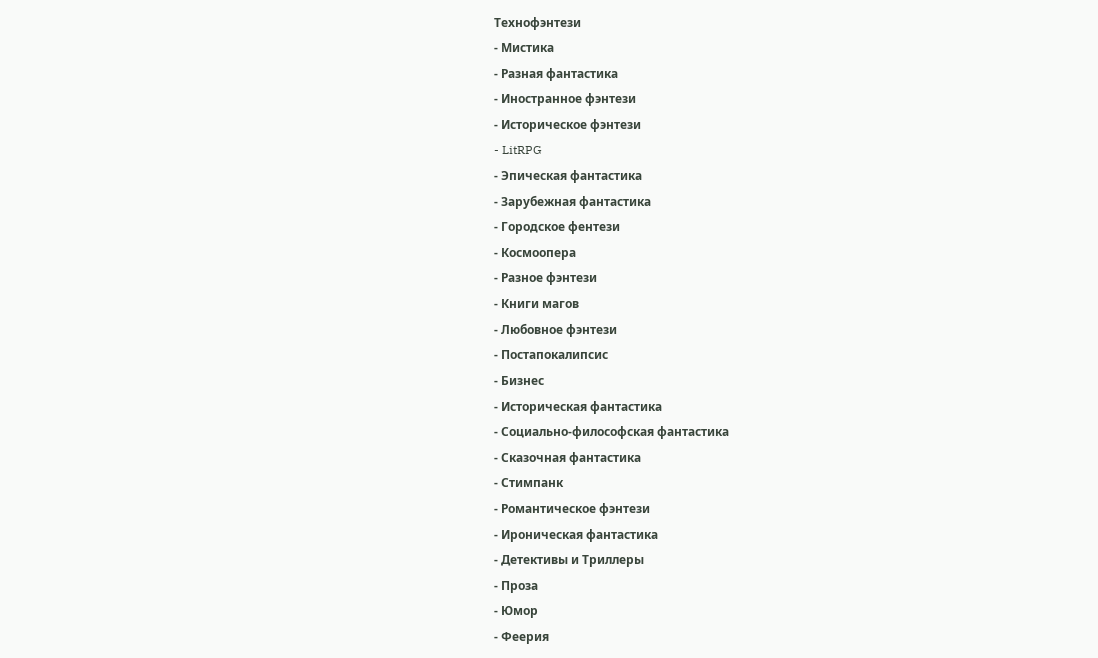Технофэнтези
- Мистика
- Разная фантастика
- Иностранное фэнтези
- Историческое фэнтези
- LitRPG
- Эпическая фантастика
- Зарубежная фантастика
- Городское фентези
- Космоопера
- Разное фэнтези
- Книги магов
- Любовное фэнтези
- Постапокалипсис
- Бизнес
- Историческая фантастика
- Социально-философская фантастика
- Сказочная фантастика
- Стимпанк
- Романтическое фэнтези
- Ироническая фантастика
- Детективы и Триллеры
- Проза
- Юмор
- Феерия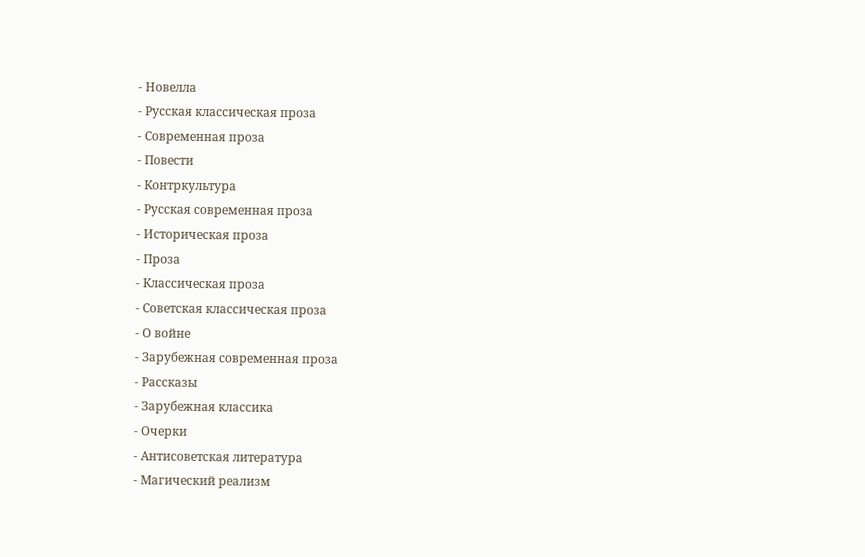- Новелла
- Русская классическая проза
- Современная проза
- Повести
- Контркультура
- Русская современная проза
- Историческая проза
- Проза
- Классическая проза
- Советская классическая проза
- О войне
- Зарубежная современная проза
- Рассказы
- Зарубежная классика
- Очерки
- Антисоветская литература
- Магический реализм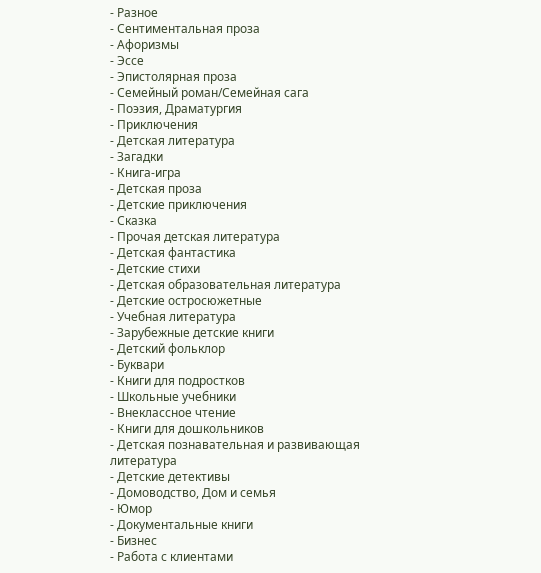- Разное
- Сентиментальная проза
- Афоризмы
- Эссе
- Эпистолярная проза
- Семейный роман/Семейная сага
- Поэзия, Драматургия
- Приключения
- Детская литература
- Загадки
- Книга-игра
- Детская проза
- Детские приключения
- Сказка
- Прочая детская литература
- Детская фантастика
- Детские стихи
- Детская образовательная литература
- Детские остросюжетные
- Учебная литература
- Зарубежные детские книги
- Детский фольклор
- Буквари
- Книги для подростков
- Школьные учебники
- Внеклассное чтение
- Книги для дошкольников
- Детская познавательная и развивающая литература
- Детские детективы
- Домоводство, Дом и семья
- Юмор
- Документальные книги
- Бизнес
- Работа с клиентами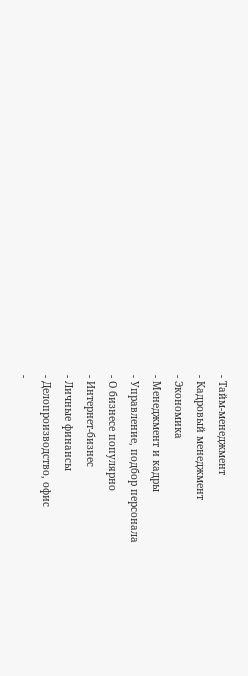- Тайм-менеджмент
- Кадровый менеджмент
- Экономика
- Менеджмент и кадры
- Управление, подбор персонала
- О бизнесе популярно
- Интернет-бизнес
- Личные финансы
- Делопроизводство, офис
-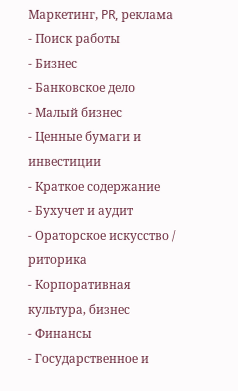Маркетинг, PR, реклама
- Поиск работы
- Бизнес
- Банковское дело
- Малый бизнес
- Ценные бумаги и инвестиции
- Краткое содержание
- Бухучет и аудит
- Ораторское искусство / риторика
- Корпоративная культура, бизнес
- Финансы
- Государственное и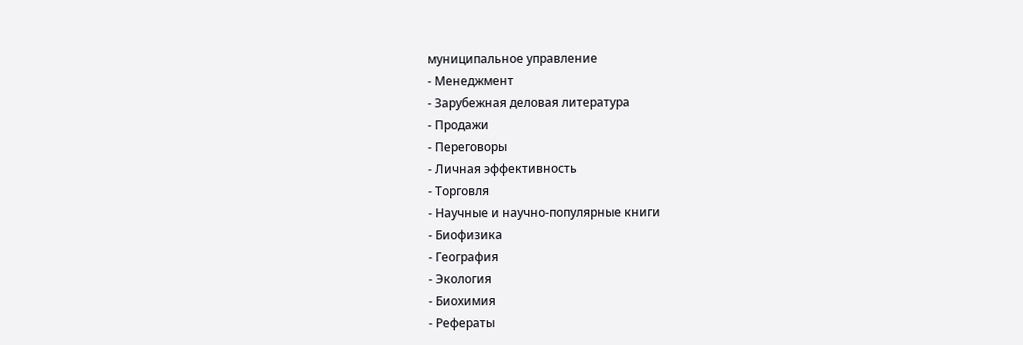муниципальное управление
- Менеджмент
- Зарубежная деловая литература
- Продажи
- Переговоры
- Личная эффективность
- Торговля
- Научные и научно-популярные книги
- Биофизика
- География
- Экология
- Биохимия
- Рефераты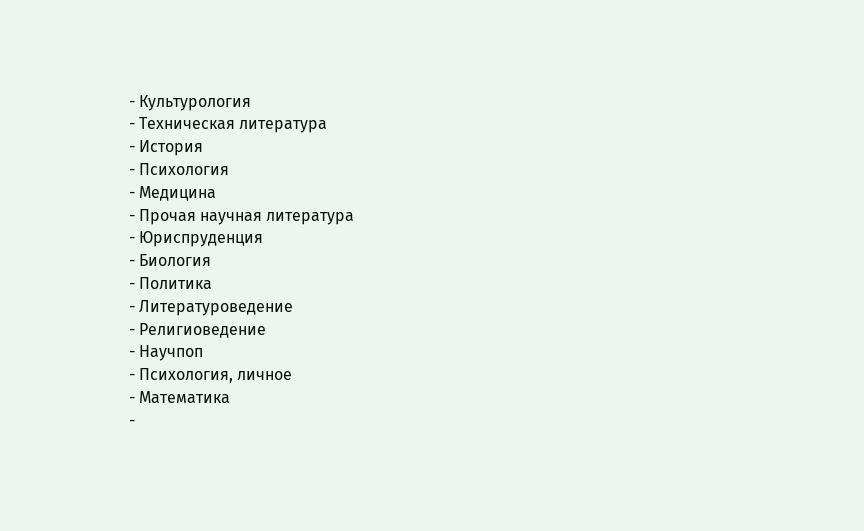- Культурология
- Техническая литература
- История
- Психология
- Медицина
- Прочая научная литература
- Юриспруденция
- Биология
- Политика
- Литературоведение
- Религиоведение
- Научпоп
- Психология, личное
- Математика
-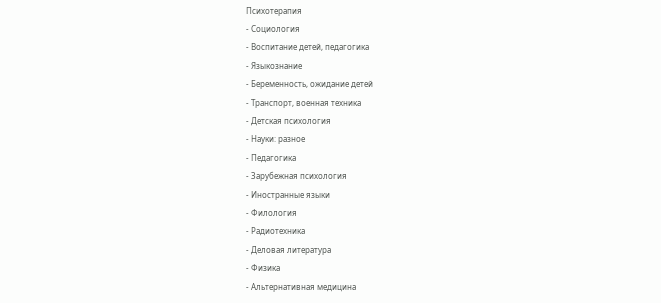Психотерапия
- Социология
- Воспитание детей, педагогика
- Языкознание
- Беременность, ожидание детей
- Транспорт, военная техника
- Детская психология
- Науки: разное
- Педагогика
- Зарубежная психология
- Иностранные языки
- Филология
- Радиотехника
- Деловая литература
- Физика
- Альтернативная медицина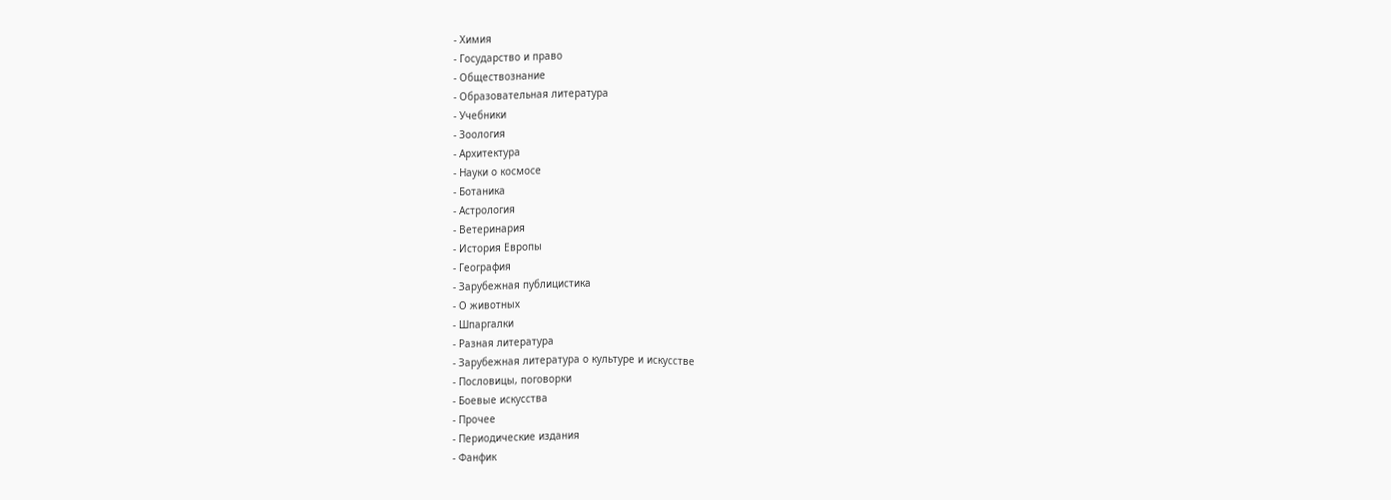- Химия
- Государство и право
- Обществознание
- Образовательная литература
- Учебники
- Зоология
- Архитектура
- Науки о космосе
- Ботаника
- Астрология
- Ветеринария
- История Европы
- География
- Зарубежная публицистика
- О животных
- Шпаргалки
- Разная литература
- Зарубежная литература о культуре и искусстве
- Пословицы, поговорки
- Боевые искусства
- Прочее
- Периодические издания
- Фанфик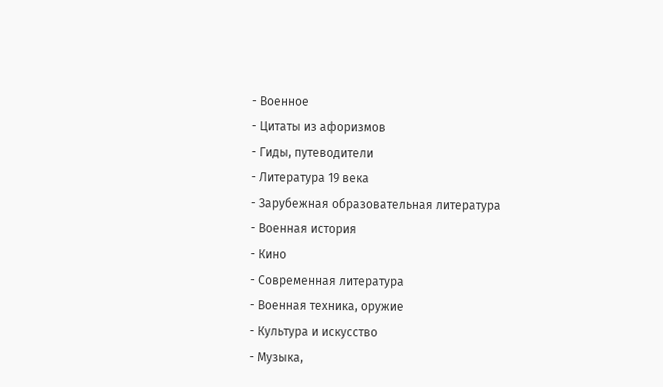- Военное
- Цитаты из афоризмов
- Гиды, путеводители
- Литература 19 века
- Зарубежная образовательная литература
- Военная история
- Кино
- Современная литература
- Военная техника, оружие
- Культура и искусство
- Музыка,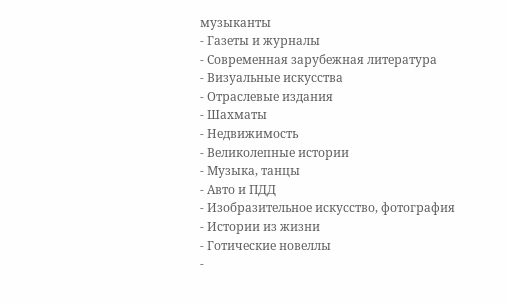музыканты
- Газеты и журналы
- Современная зарубежная литература
- Визуальные искусства
- Отраслевые издания
- Шахматы
- Недвижимость
- Великолепные истории
- Музыка, танцы
- Авто и ПДД
- Изобразительное искусство, фотография
- Истории из жизни
- Готические новеллы
-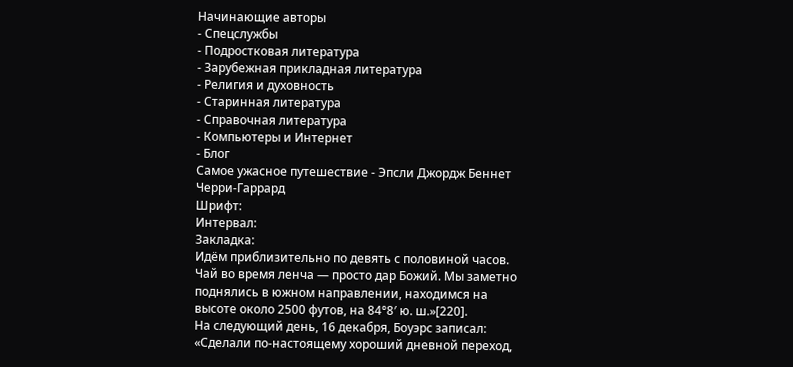Начинающие авторы
- Спецслужбы
- Подростковая литература
- Зарубежная прикладная литература
- Религия и духовность
- Старинная литература
- Справочная литература
- Компьютеры и Интернет
- Блог
Самое ужасное путешествие - Эпсли Джордж Беннет Черри-Гаррард
Шрифт:
Интервал:
Закладка:
Идём приблизительно по девять с половиной часов. Чай во время ленча — просто дар Божий. Мы заметно поднялись в южном направлении, находимся на высоте около 2500 футов, на 84°8′ ю. ш.»[220].
На следующий день, 16 декабря, Боуэрс записал:
«Сделали по-настоящему хороший дневной переход,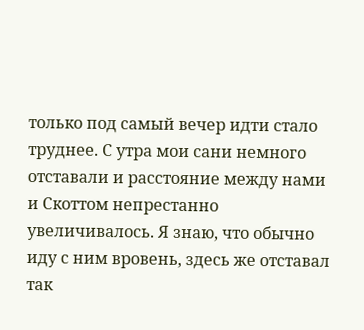только под самый вечер идти стало труднее. С утра мои сани немного отставали и расстояние между нами и Скоттом непрестанно увеличивалось. Я знаю, что обычно иду с ним вровень, здесь же отставал так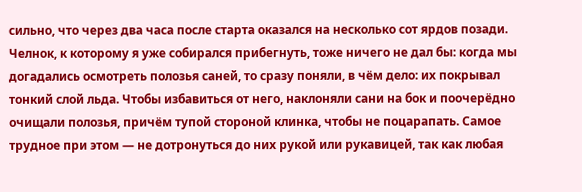сильно, что через два часа после старта оказался на несколько сот ярдов позади. Челнок, к которому я уже собирался прибегнуть, тоже ничего не дал бы: когда мы догадались осмотреть полозья саней, то сразу поняли, в чём дело: их покрывал тонкий слой льда. Чтобы избавиться от него, наклоняли сани на бок и поочерёдно очищали полозья, причём тупой стороной клинка, чтобы не поцарапать. Самое трудное при этом — не дотронуться до них рукой или рукавицей, так как любая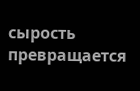сырость превращается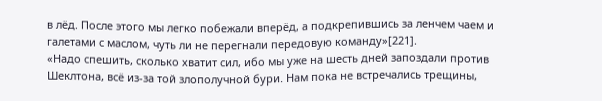в лёд. После этого мы легко побежали вперёд, а подкрепившись за ленчем чаем и галетами с маслом, чуть ли не перегнали передовую команду»[221].
«Надо спешить, сколько хватит сил, ибо мы уже на шесть дней запоздали против Шеклтона, всё из-за той злополучной бури. Нам пока не встречались трещины,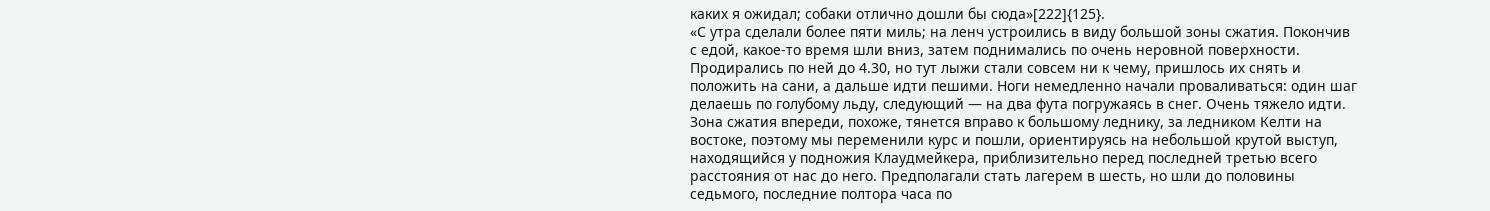каких я ожидал; собаки отлично дошли бы сюда»[222]{125}.
«С утра сделали более пяти миль; на ленч устроились в виду большой зоны сжатия. Покончив с едой, какое-то время шли вниз, затем поднимались по очень неровной поверхности. Продирались по ней до 4.30, но тут лыжи стали совсем ни к чему, пришлось их снять и положить на сани, а дальше идти пешими. Ноги немедленно начали проваливаться: один шаг делаешь по голубому льду, следующий — на два фута погружаясь в снег. Очень тяжело идти. Зона сжатия впереди, похоже, тянется вправо к большому леднику, за ледником Келти на востоке, поэтому мы переменили курс и пошли, ориентируясь на небольшой крутой выступ, находящийся у подножия Клаудмейкера, приблизительно перед последней третью всего расстояния от нас до него. Предполагали стать лагерем в шесть, но шли до половины седьмого, последние полтора часа по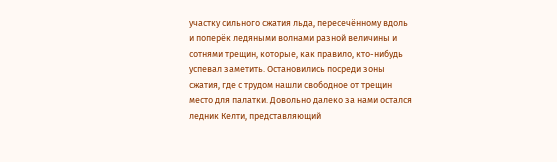участку сильного сжатия льда, пересечённому вдоль и поперёк ледяными волнами разной величины и сотнями трещин, которые, как правило, кто-нибудь успевал заметить. Остановились посреди зоны сжатия, где с трудом нашли свободное от трещин место для палатки. Довольно далеко за нами остался ледник Келти, представляющий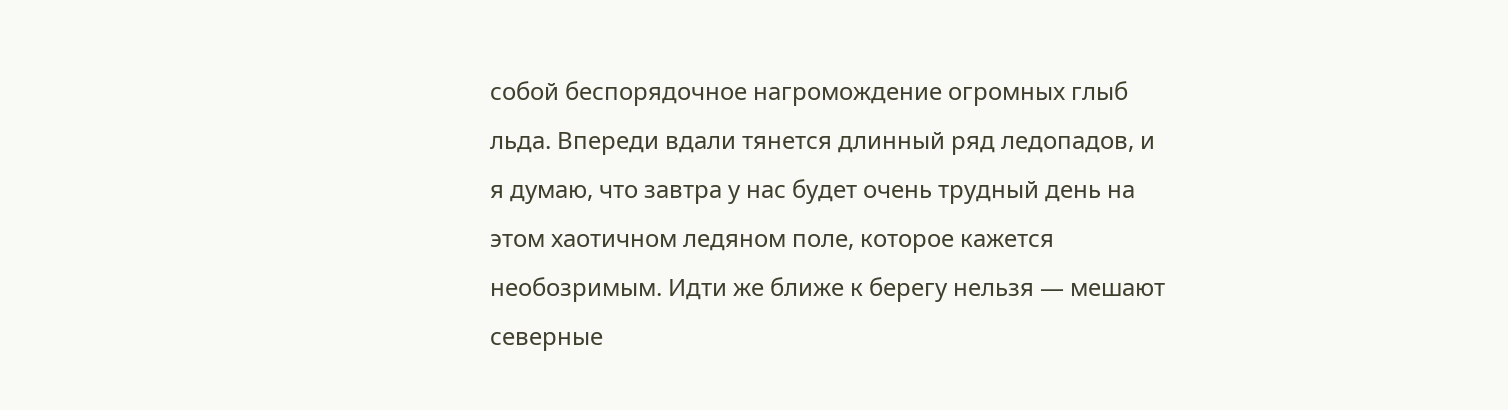собой беспорядочное нагромождение огромных глыб льда. Впереди вдали тянется длинный ряд ледопадов, и я думаю, что завтра у нас будет очень трудный день на этом хаотичном ледяном поле, которое кажется необозримым. Идти же ближе к берегу нельзя — мешают северные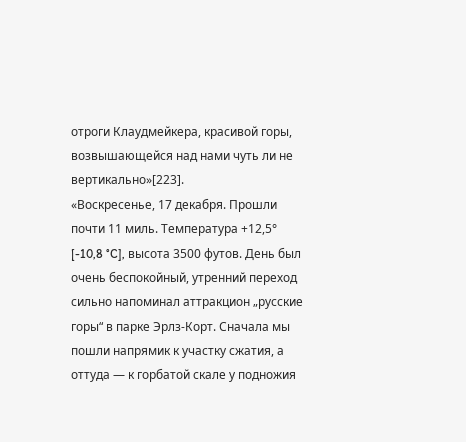отроги Клаудмейкера, красивой горы, возвышающейся над нами чуть ли не вертикально»[223].
«Воскресенье, 17 декабря. Прошли почти 11 миль. Температура +12,5° [-10,8 °C], высота 3500 футов. День был очень беспокойный, утренний переход сильно напоминал аттракцион „русские горы“ в парке Эрлз-Корт. Сначала мы пошли напрямик к участку сжатия, а оттуда — к горбатой скале у подножия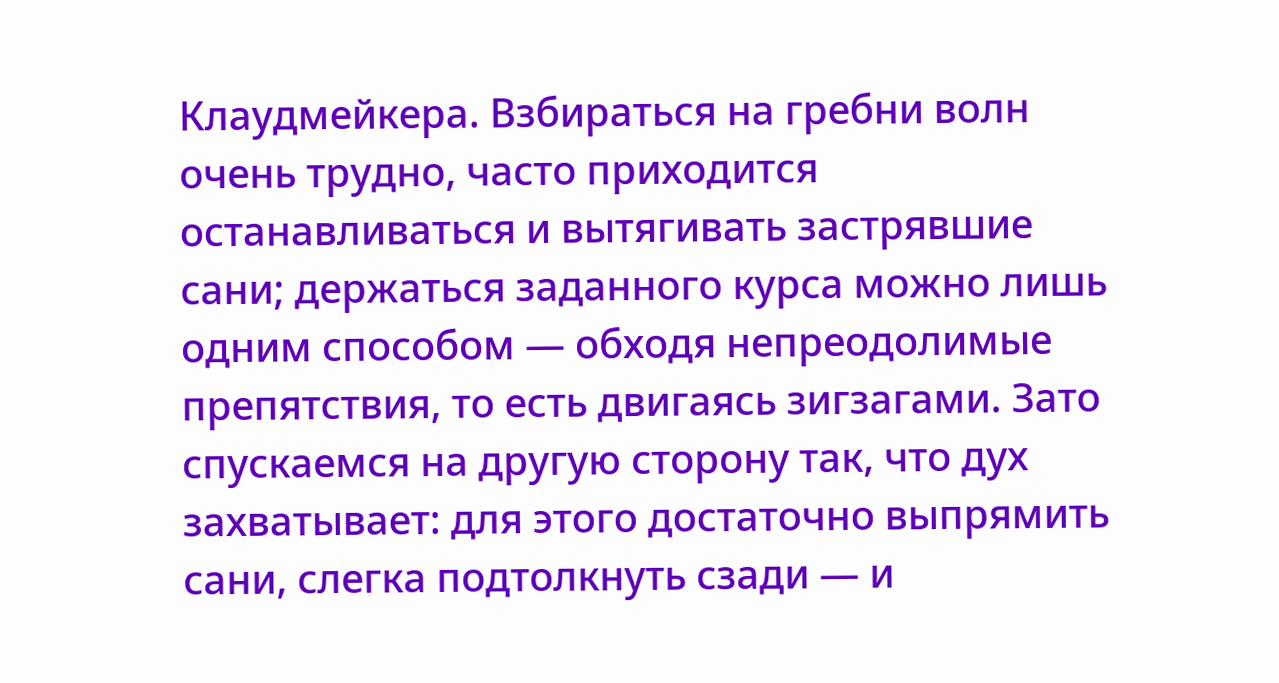Клаудмейкера. Взбираться на гребни волн очень трудно, часто приходится останавливаться и вытягивать застрявшие сани; держаться заданного курса можно лишь одним способом — обходя непреодолимые препятствия, то есть двигаясь зигзагами. Зато спускаемся на другую сторону так, что дух захватывает: для этого достаточно выпрямить сани, слегка подтолкнуть сзади — и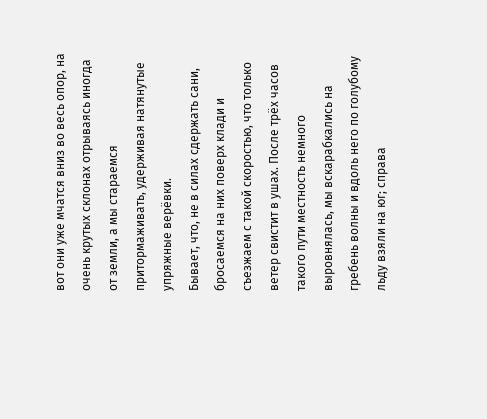вот они уже мчатся вниз во весь опор, на очень крутых склонах отрываясь иногда от земли, а мы стараемся притормаживать, удерживая натянутые упряжные верёвки.
Бывает, что, не в силах сдержать сани, бросаемся на них поверх клади и съезжаем с такой скоростью, что только ветер свистит в ушах. После трёх часов такого пути местность немного выровнялась, мы вскарабкались на гребень волны и вдоль него по голубому льду взяли на юг; справа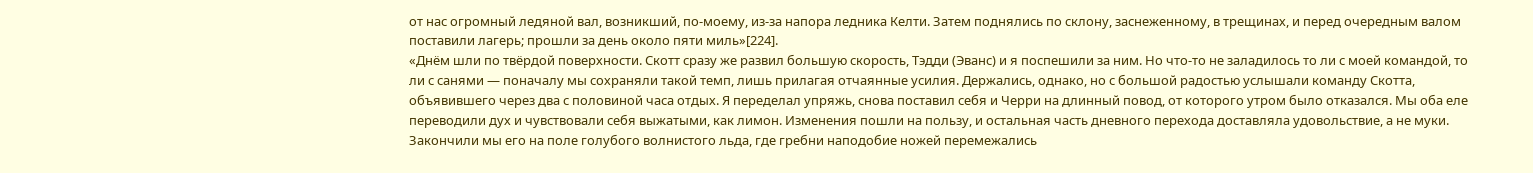от нас огромный ледяной вал, возникший, по-моему, из-за напора ледника Келти. Затем поднялись по склону, заснеженному, в трещинах, и перед очередным валом поставили лагерь; прошли за день около пяти миль»[224].
«Днём шли по твёрдой поверхности. Скотт сразу же развил большую скорость, Тэдди (Эванс) и я поспешили за ним. Но что-то не заладилось то ли с моей командой, то ли с санями — поначалу мы сохраняли такой темп, лишь прилагая отчаянные усилия. Держались, однако, но с большой радостью услышали команду Скотта, объявившего через два с половиной часа отдых. Я переделал упряжь, снова поставил себя и Черри на длинный повод, от которого утром было отказался. Мы оба еле переводили дух и чувствовали себя выжатыми, как лимон. Изменения пошли на пользу, и остальная часть дневного перехода доставляла удовольствие, а не муки. Закончили мы его на поле голубого волнистого льда, где гребни наподобие ножей перемежались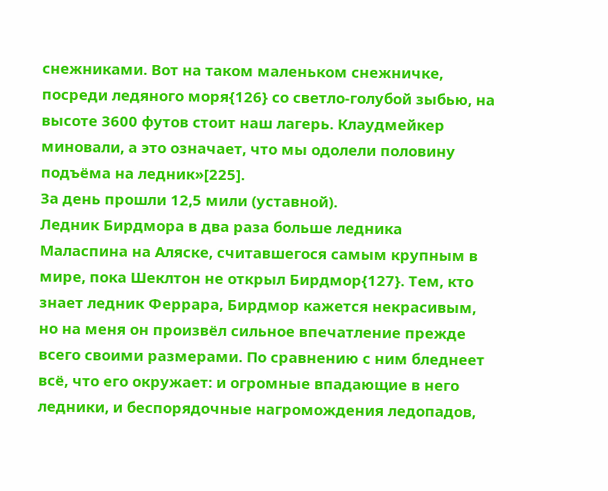снежниками. Вот на таком маленьком снежничке, посреди ледяного моря{126} со светло-голубой зыбью, на высоте 3600 футов стоит наш лагерь. Клаудмейкер миновали, а это означает, что мы одолели половину подъёма на ледник»[225].
За день прошли 12,5 мили (уставной).
Ледник Бирдмора в два раза больше ледника Маласпина на Аляске, считавшегося самым крупным в мире, пока Шеклтон не открыл Бирдмор{127}. Тем, кто знает ледник Феррара, Бирдмор кажется некрасивым, но на меня он произвёл сильное впечатление прежде всего своими размерами. По сравнению с ним бледнеет всё, что его окружает: и огромные впадающие в него ледники, и беспорядочные нагромождения ледопадов,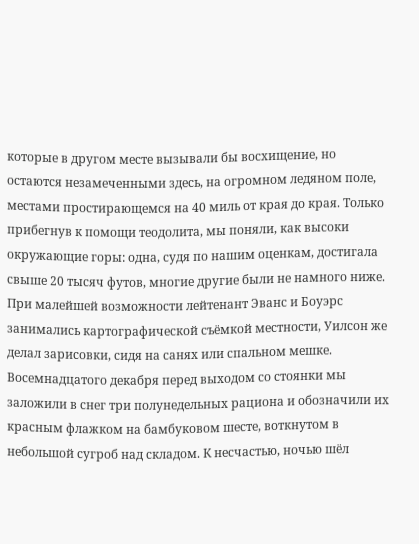которые в другом месте вызывали бы восхищение, но остаются незамеченными здесь, на огромном ледяном поле, местами простирающемся на 40 миль от края до края. Только прибегнув к помощи теодолита, мы поняли, как высоки окружающие горы: одна, судя по нашим оценкам, достигала свыше 20 тысяч футов, многие другие были не намного ниже. При малейшей возможности лейтенант Эванс и Боуэрс занимались картографической съёмкой местности, Уилсон же делал зарисовки, сидя на санях или спальном мешке.
Восемнадцатого декабря перед выходом со стоянки мы заложили в снег три полунедельных рациона и обозначили их красным флажком на бамбуковом шесте, воткнутом в небольшой сугроб над складом. К несчастью, ночью шёл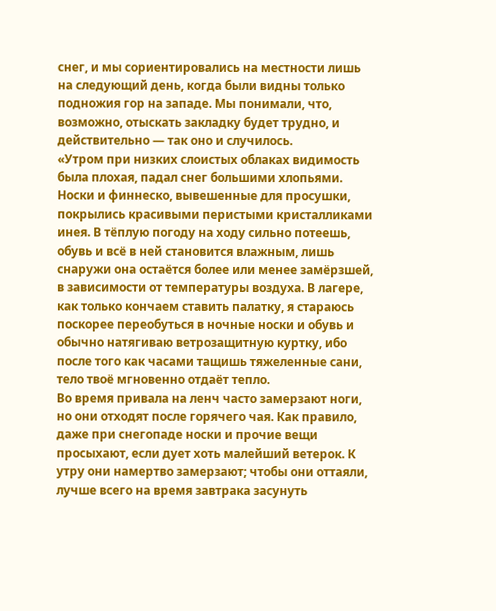снег, и мы сориентировались на местности лишь на следующий день, когда были видны только подножия гор на западе. Мы понимали, что, возможно, отыскать закладку будет трудно, и действительно — так оно и случилось.
«Утром при низких слоистых облаках видимость была плохая, падал снег большими хлопьями. Носки и финнеско, вывешенные для просушки, покрылись красивыми перистыми кристалликами инея. В тёплую погоду на ходу сильно потеешь, обувь и всё в ней становится влажным, лишь снаружи она остаётся более или менее замёрзшей, в зависимости от температуры воздуха. В лагере, как только кончаем ставить палатку, я стараюсь поскорее переобуться в ночные носки и обувь и обычно натягиваю ветрозащитную куртку, ибо после того как часами тащишь тяжеленные сани, тело твоё мгновенно отдаёт тепло.
Во время привала на ленч часто замерзают ноги, но они отходят после горячего чая. Как правило, даже при снегопаде носки и прочие вещи просыхают, если дует хоть малейший ветерок. К утру они намертво замерзают; чтобы они оттаяли, лучше всего на время завтрака засунуть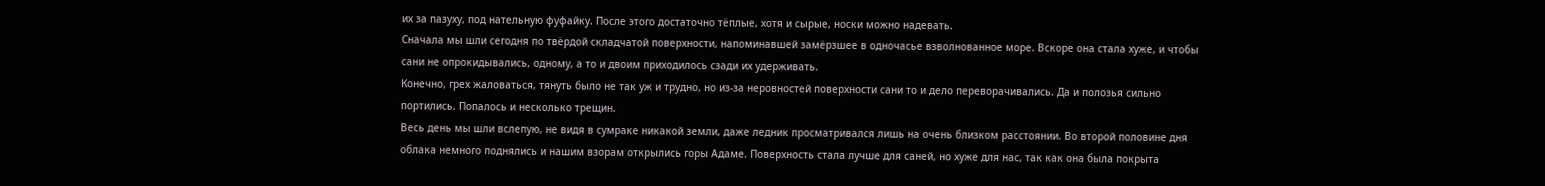их за пазуху, под нательную фуфайку. После этого достаточно тёплые, хотя и сырые, носки можно надевать.
Сначала мы шли сегодня по твёрдой складчатой поверхности, напоминавшей замёрзшее в одночасье взволнованное море. Вскоре она стала хуже, и чтобы сани не опрокидывались, одному, а то и двоим приходилось сзади их удерживать.
Конечно, грех жаловаться, тянуть было не так уж и трудно, но из-за неровностей поверхности сани то и дело переворачивались. Да и полозья сильно портились. Попалось и несколько трещин.
Весь день мы шли вслепую, не видя в сумраке никакой земли, даже ледник просматривался лишь на очень близком расстоянии. Во второй половине дня облака немного поднялись и нашим взорам открылись горы Адаме. Поверхность стала лучше для саней, но хуже для нас, так как она была покрыта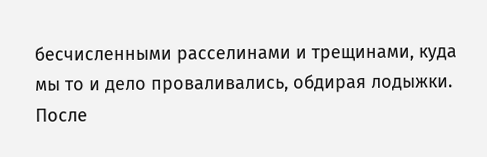бесчисленными расселинами и трещинами, куда мы то и дело проваливались, обдирая лодыжки. После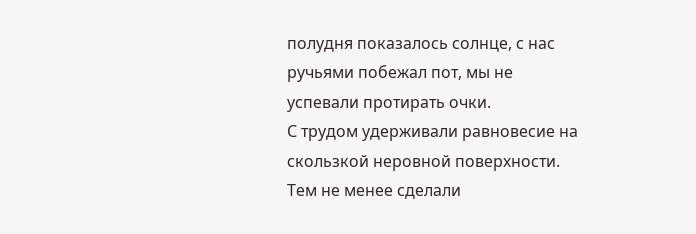полудня показалось солнце, с нас ручьями побежал пот, мы не успевали протирать очки.
С трудом удерживали равновесие на скользкой неровной поверхности. Тем не менее сделали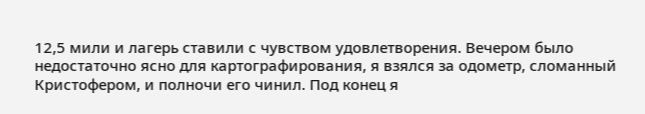12,5 мили и лагерь ставили с чувством удовлетворения. Вечером было недостаточно ясно для картографирования, я взялся за одометр, сломанный Кристофером, и полночи его чинил. Под конец я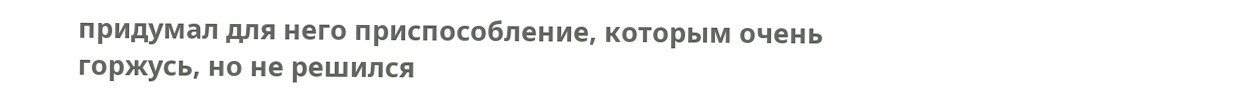придумал для него приспособление, которым очень горжусь, но не решился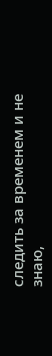следить за временем и не знаю,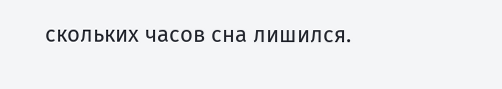скольких часов сна лишился.